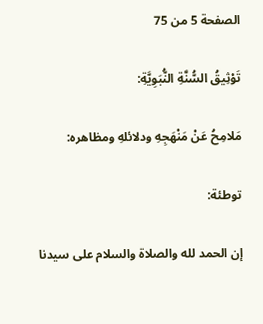الصفحة 5 من 75

تَوْثِيقُ السُّنَّةِ النُّبَوِيَّةِ:

مَلامِحُ عَنْ مَنْهَجِهِ ودلائلهِ ومظاهره:

توطئة:

إن الحمد لله والصلاة والسلام على سيدنا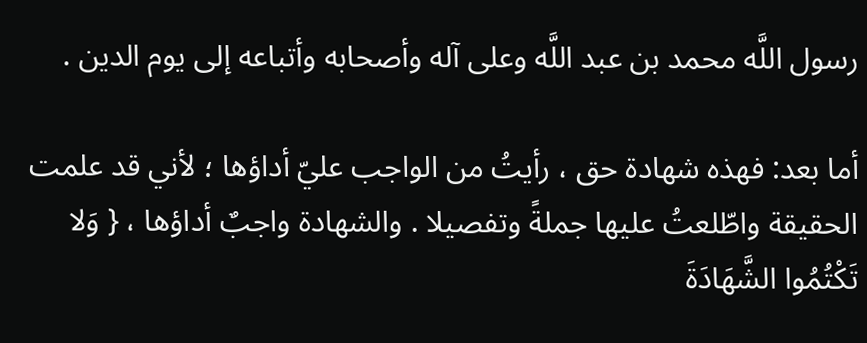رسول اللَّه محمد بن عبد اللَّه وعلى آله وأصحابه وأتباعه إلى يوم الدين .

أما بعد: فهذه شهادة حق ، رأيتُ من الواجب عليّ أداؤها ؛ لأني قد علمت الحقيقة واطّلعتُ عليها جملةً وتفصيلا . والشهادة واجبٌ أداؤها ، { وَلا تَكْتُمُوا الشَّهَادَةَ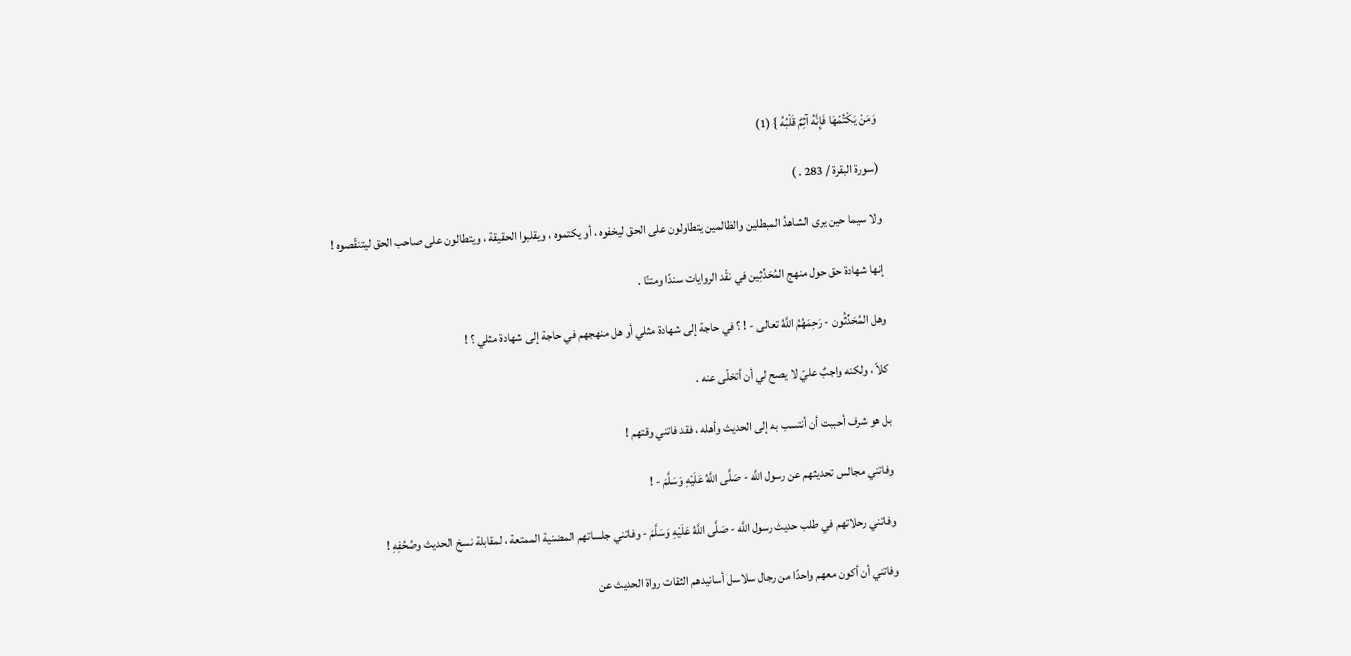وَمَنْ يَكْتُمْهَا فَإِنَّهُ آثِمٌ قَلْبُهُ } (1)

(سورة البقرة / 283 . )

ولا سيما حين يرى الشاهدُ المبطلين والظالمين يتطاولون على الحق ليخفوه ، أو يكتموه ، ويقلبوا الحقيقة ، ويتطالون على صاحب الحق ليتنقّصوه !

إنها شهادة حق حول منهج المُحَدِّثِين في نقْد الروايات سندًا ومتنًا .

وهل المُحَدِّثُون - رَحِمَهُمُ اللَّهُ تعالى - ! ؟ في حاجة إلى شهادة مثلي أو هل منهجهم في حاجة إلى شهادة مثلي ؟ !

كلاّ ، ولكنه واجبٌ عليّ لا يصح لي أن أتخلّى عنه .

بل هو شرف أحببت أن أنتسب به إلى الحديث وأهله ، فقد فاتني وقتهم !

وفاتني مجالس تحديثهم عن رسول اللَّه - صَلَّى اللَّهُ عَلَيْهِ وَسَلَّمَ - !

وفاتني رحلاتهم في طلب حديث رسول اللَّه - صَلَّى اللَّهُ عَلَيْهِ وَسَلَّمَ - وفاتني جلساتهم المضنية الممتعة ، لمقابلة نسخ الحديث وصُحُفِهِ !

وفاتني أن أكون معهم واحدًا من رجال سلاسل أسانيدهم الثقات رواة الحديث عن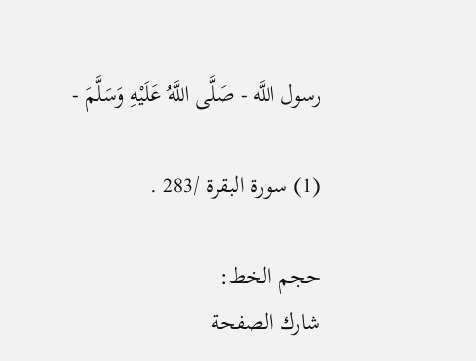رسول اللَّه - صَلَّى اللَّهُ عَلَيْهِ وَسَلَّمَ -

(1) سورة البقرة /283 .

حجم الخط:
شارك الصفحة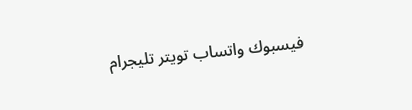فيسبوك واتساب تويتر تليجرام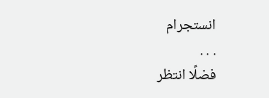انستجرام
. . .
فضلًا انتظر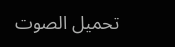تحميل الصوت